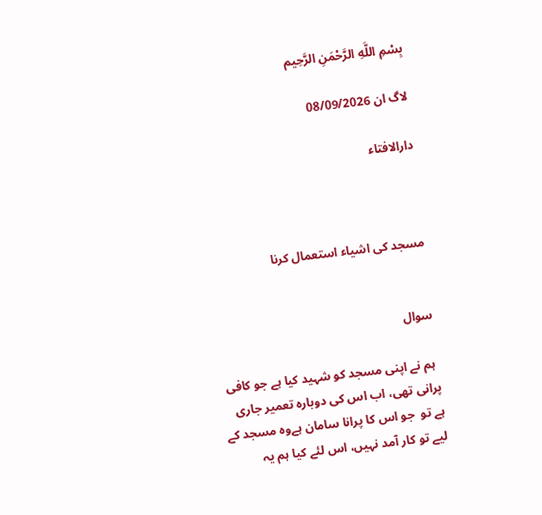بِسْمِ اللَّهِ الرَّحْمَنِ الرَّحِيم

لاگ ان 08/09/2026

دارالافتاء



مسجد کی اشیاء استعمال کرنا


سوال

 ہم نے اپنی مسجد کو شہید کیا ہے جو کافی پرانی تھی، اب اس کی دوبارہ تعمیر جاری ہے تو  جو اس کا پرانا سامان ہےوہ مسجد کے لیے تو کار آمد نہیں، اس لئے کیا ہم یہ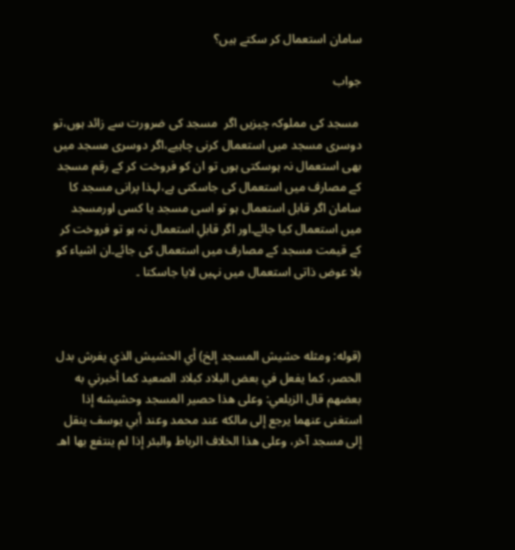سامان استعمال کر سکتے ہیں؟

جواب

 مسجد کی مملوکہ چیزیں اگر  مسجد کی ضرورت سے زائد ہوں،تو دوسری مسجد میں استعمال کرنی چاہیے،اگر دوسری مسجد میں بھی استعمال نہ ہوسکتی ہوں تو ان کو فروخت کر کے رقم مسجد کے مصارف میں استعمال کی جاسکتی ہے،لہذا پرانی مسجد کا سامان اگر قابل استعمال ہو تو اسی مسجد یا کسی اورمسجد میں استعمال کیا جائے۔اور اگر قابلِ استعمال نہ ہو تو فروخت کر کے قیمت مسجد کے مصارف میں استعمال کی جائے۔ان اشیاء کو بلا عوض ذاتی استعمال میں نہیں لایا جاسکتا ۔



(قوله: ومثله حشيش المسجد إلخ) أي الحشيش الذي يفرش بدل الحصر، كما يفعل في بعض البلاد كبلاد الصعيد كما أخبرني به بعضهم قال الزيلعي: وعلى هذا حصير المسجد وحشيشه إذا استغنى عنهما يرجع إلى مالكه عند محمد وعند أبي يوسف ينقل إلى مسجد آخر، وعلى هذا الخلاف الرباط والبئر إذا لم ينتفع بها اهـ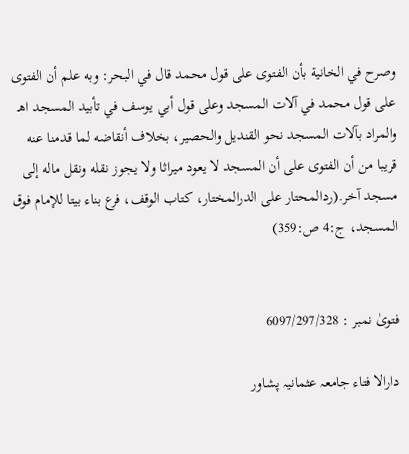وصرح في الخانية بأن الفتوى على قول محمد قال في البحر: وبه علم أن الفتوى على قول محمد في آلات المسجد وعلى قول أبي يوسف في تأبيد المسجد اهـ والمراد بآلات المسجد نحو القنديل والحصير، بخلاف أنقاضه لما قدمنا عنه قريبا من أن الفتوى على أن المسجد لا يعود ميراثا ولا يجوز نقله ونقل ماله إلى مسجد آخر.(ردالمحتار على الدرالمختار، کتاب الوقف، فرع بناء بيتا للإمام فوق المسجد، ج:4 ص:359)


فتویٰ نمبر : 6097/297/328

دارالا فتاء جامعہ عثمانیہ پشاور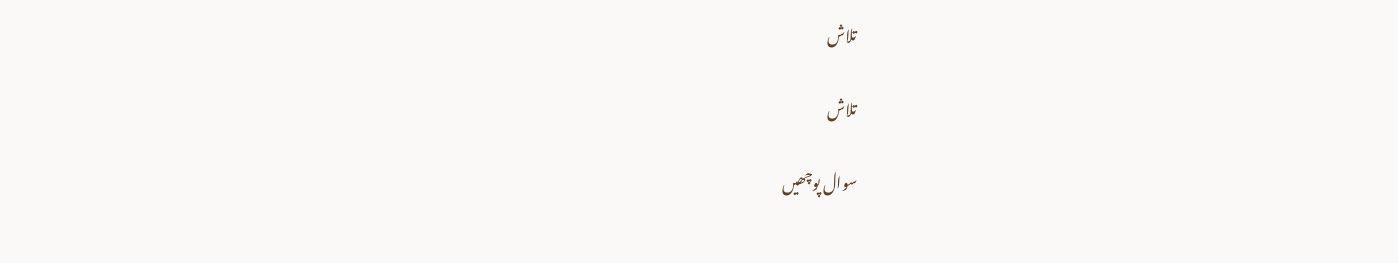تلاش

تلاش

سوال پوچھیں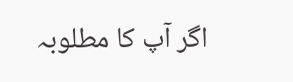اگر آپ کا مطلوبہ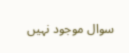سوال موجود نہیں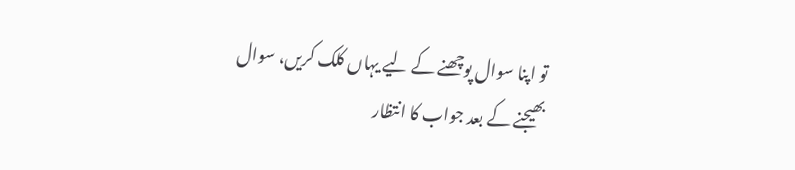تو اپنا سوال پوچھنے کے لیے یہاں کلک کریں، سوال بھیجنے کے بعد جواب کا انتظار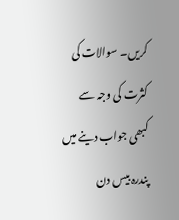کریں۔ سوالات کی کثرت کی وجہ سے کبھی جواب دینے میں پندرہ بیس دن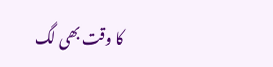کا وقت بھی لگ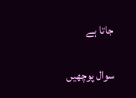جاتا ہے

سوال پوچھیں